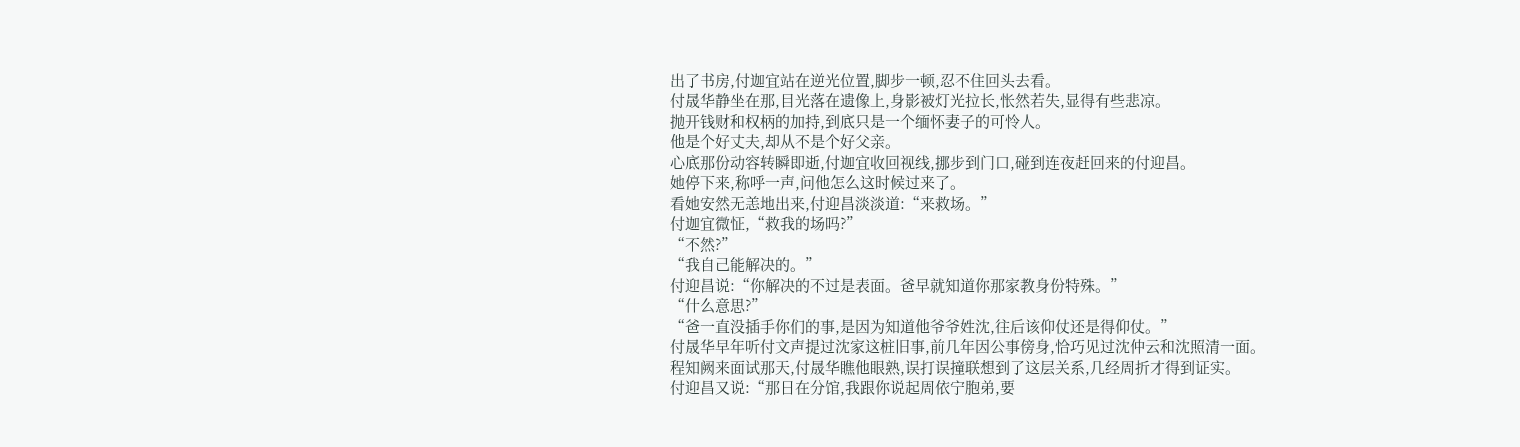出了书房,付迦宜站在逆光位置,脚步一顿,忍不住回头去看。
付晟华静坐在那,目光落在遗像上,身影被灯光拉长,怅然若失,显得有些悲凉。
抛开钱财和权柄的加持,到底只是一个缅怀妻子的可怜人。
他是个好丈夫,却从不是个好父亲。
心底那份动容转瞬即逝,付迦宜收回视线,挪步到门口,碰到连夜赶回来的付迎昌。
她停下来,称呼一声,问他怎么这时候过来了。
看她安然无恙地出来,付迎昌淡淡道:“来救场。”
付迦宜微怔,“救我的场吗?”
“不然?”
“我自己能解决的。”
付迎昌说:“你解决的不过是表面。爸早就知道你那家教身份特殊。”
“什么意思?”
“爸一直没插手你们的事,是因为知道他爷爷姓沈,往后该仰仗还是得仰仗。”
付晟华早年听付文声提过沈家这桩旧事,前几年因公事傍身,恰巧见过沈仲云和沈照清一面。
程知阙来面试那天,付晟华瞧他眼熟,误打误撞联想到了这层关系,几经周折才得到证实。
付迎昌又说:“那日在分馆,我跟你说起周依宁胞弟,要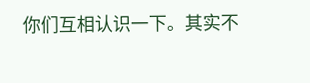你们互相认识一下。其实不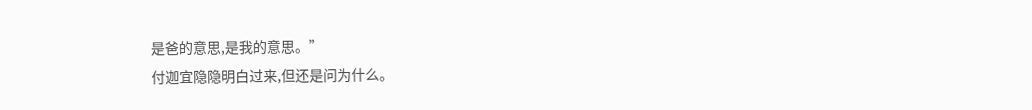是爸的意思,是我的意思。”
付迦宜隐隐明白过来,但还是问为什么。